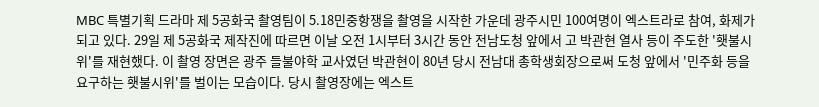MBC 특별기획 드라마 제 5공화국 촬영팀이 5.18민중항쟁을 촬영을 시작한 가운데 광주시민 100여명이 엑스트라로 참여, 화제가 되고 있다. 29일 제 5공화국 제작진에 따르면 이날 오전 1시부터 3시간 동안 전남도청 앞에서 고 박관현 열사 등이 주도한 '횃불시위'를 재현했다. 이 촬영 장면은 광주 들불야학 교사였던 박관현이 80년 당시 전남대 총학생회장으로써 도청 앞에서 '민주화 등을 요구하는 횃불시위'를 벌이는 모습이다. 당시 촬영장에는 엑스트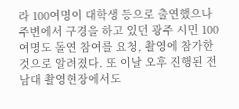라 100여명이 대학생 등으로 출연했으나 주변에서 구경을 하고 있던 광주 시민 100여명도 돌연 참여를 요청, 촬영에 참가한 것으로 알려졌다. 또 이날 오후 진행된 전남대 촬영현장에서도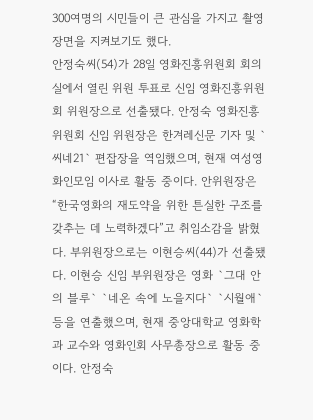300여명의 시민들이 큰 관심을 가지고 촬영장면을 지켜보기도 했다.
안정숙씨(54)가 28일 영화진흥위원회 회의실에서 열린 위원 투표로 신임 영화진흥위원회 위원장으로 선출됐다. 안정숙 영화진흥위원회 신임 위원장은 한겨레신문 기자 및 `씨네21` 편잡장을 역임했으며, 현재 여성영화인모임 이사로 활동 중이다. 안위원장은 “한국영화의 재도약을 위한 튼실한 구조를 갖추는 데 노력하겠다”고 취임소감을 밝혔다. 부위원장으로는 이현승씨(44)가 선출됐다. 이현승 신임 부위원장은 영화 `그대 안의 블루` `네온 속에 노을지다` `시월애` 등을 연출했으며, 현재 중앙대학교 영화학과 교수와 영화인회 사무총장으로 활동 중이다. 안정숙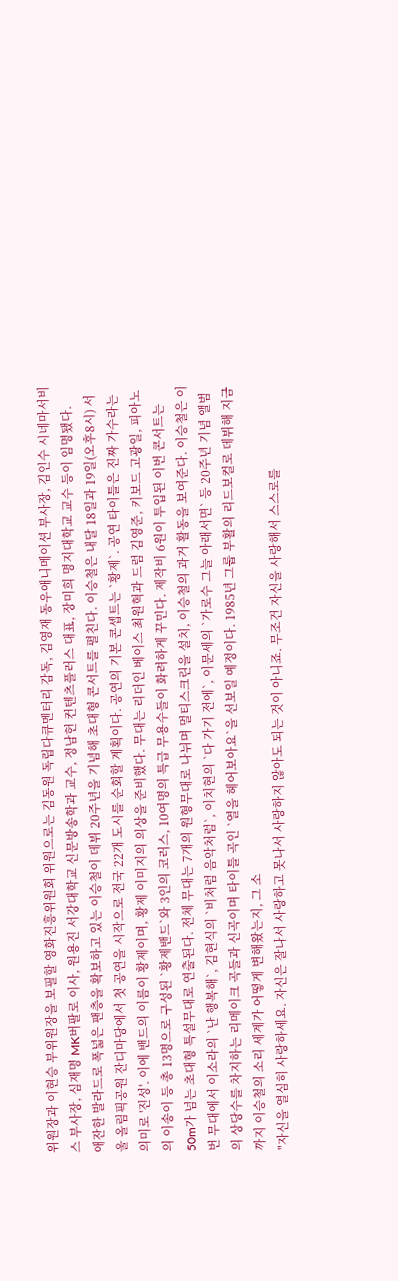위원장과 이현승 부위원장을 보필할 영화진흥위원회 위원으로는 김동원 독립다큐멘터리 감독, 김영재 동우애니메이션 부사장, 김인수 시네마서비스 부사장, 심재명 MK버팔로 이사, 원용진 서강대학교 신문방송학과 교수, 정남헌 컨텐츠플러스 대표, 장미희 명지대학교 교수 등이 임명됐다.
애잔한 발라드로 폭넓은 팬층을 확보하고 있는 이승철이 데뷔 20주년을 기념해 초대형 콘서트를 펼친다. 이승철은 내달 18일과 19일(오후8시) 서울 올림픽공원 잔디마당에서 첫 공연을 시작으로 전국 22개 도시를 순회할 계획이다. 공연의 기본 콘셉트는 `황제`. 공연 타이틀은 진짜 가수라는 의미로 '진성'. 이에 밴드의 이름이 황제이며, 황제 이미지의 의상을 준비했다. 무대는 리더인 베이스 최원혁과 드럼 김영준, 키보드 고광일, 피아노의 이송이 등 총 13명으로 구성된 `황제밴드`와 3인의 코러스, 10여명의 특급 무용수들이 화려하게 꾸민다. 제작비 6원이 투입된 이번 콘서트는 50m가 넘는 초대형 특설무대로 연출된다. 전체 무대는 7개의 원형무대로 나뉘며 멀티스크린을 설치, 이승철의 과거 활동을 보여준다. 이승철은 이번 무대에서 이소라의 `난 행복해`, 김현식의 `비처럼 음악처럼`, 이치현의 `다 가기 전에`, 이문세의 `가로수 그늘 아래서면` 등 20주년 기념 앨범의 상당수를 차지하는 리메이크 곡들과 신곡이며 타이틀 곡인 `열을 헤어보아요`을 선보일 예정이다. 1985년 그룹 부활의 리드보컬로 데뷔해 지금까지 이승철의 소리 세계가 어떻게 변해왔는지, 그 소
"자신을 열심히 사랑하세요. 자신은 잘나서 사랑하고 못나서 사랑하지 않아도 되는 것이 아니죠. 무조건 자신을 사랑해서 스스로를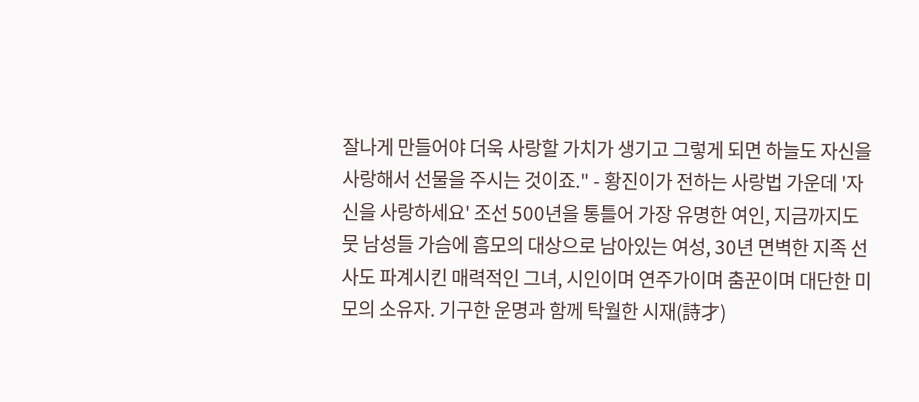잘나게 만들어야 더욱 사랑할 가치가 생기고 그렇게 되면 하늘도 자신을 사랑해서 선물을 주시는 것이죠." - 황진이가 전하는 사랑법 가운데 '자신을 사랑하세요' 조선 500년을 통틀어 가장 유명한 여인, 지금까지도 뭇 남성들 가슴에 흠모의 대상으로 남아있는 여성, 30년 면벽한 지족 선사도 파계시킨 매력적인 그녀, 시인이며 연주가이며 춤꾼이며 대단한 미모의 소유자. 기구한 운명과 함께 탁월한 시재(詩才)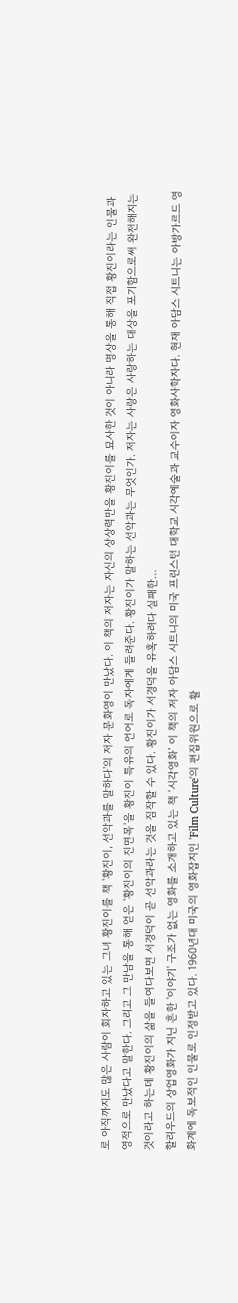로 아직까지도 많은 사람이 회자하고 있는 그녀 황진이를 책 '황진이, 선악과를 말하다'의 저자 문화영이 만났다. 이 책의 저자는 자신의 상상력만을 황진이를 묘사한 것이 아니라 명상을 통해 직접 황진이라는 인물과 영적으로 만났다고 말한다. 그리고 그 만남을 통해 얻은 '황진이의 진면목'을 황진이 특유의 언어로 독자에게 들려준다. 황진이가 말하는 선악과는 무엇인가. 저자는 사랑은 사랑하는 대상을 포기함으로써 완전해지는 것이라고 하는데 황진이의 삶을 들여다보면 서경덕이 곧 선악과라는 것을 짐작할 수 있다. 황진이가 서경덕을 유혹하려다 실패한…
할리우드의 상업영화가 지닌 흔한 '이야기' 구조가 없는 영화를 소개하고 있는 책 ‘시각영화’ 이 책의 저자 아담스 시트니의 미국 프린스턴 대학교 시각예술과 교수이자 영화사학자다. 현재 아담스 시트니는 아방가르드 영화계에 독보적인 인물로 인정받고 있다. 1960년대 미국의 영화잡지인 'Film Culture'의 편집위원으로 활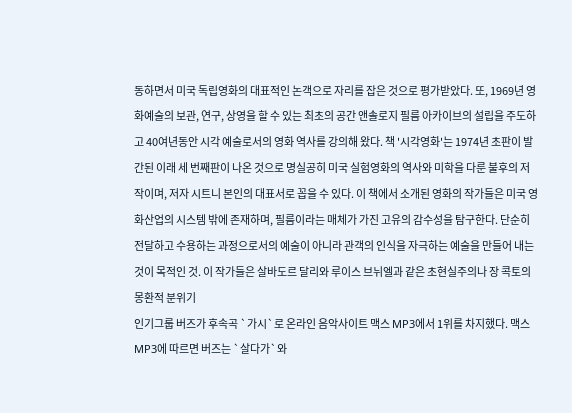동하면서 미국 독립영화의 대표적인 논객으로 자리를 잡은 것으로 평가받았다. 또, 1969년 영화예술의 보관, 연구, 상영을 할 수 있는 최초의 공간 앤솔로지 필름 아카이브의 설립을 주도하고 40여년동안 시각 예술로서의 영화 역사를 강의해 왔다. 책 '시각영화'는 1974년 초판이 발간된 이래 세 번째판이 나온 것으로 명실공히 미국 실험영화의 역사와 미학을 다룬 불후의 저작이며, 저자 시트니 본인의 대표서로 꼽을 수 있다. 이 책에서 소개된 영화의 작가들은 미국 영화산업의 시스템 밖에 존재하며, 필름이라는 매체가 가진 고유의 감수성을 탐구한다. 단순히 전달하고 수용하는 과정으로서의 예술이 아니라 관객의 인식을 자극하는 예술을 만들어 내는 것이 목적인 것. 이 작가들은 살바도르 달리와 루이스 브뉘엘과 같은 초현실주의나 장 콕토의 몽환적 분위기
인기그룹 버즈가 후속곡 `가시`로 온라인 음악사이트 맥스 MP3에서 1위를 차지했다. 맥스MP3에 따르면 버즈는 `살다가`와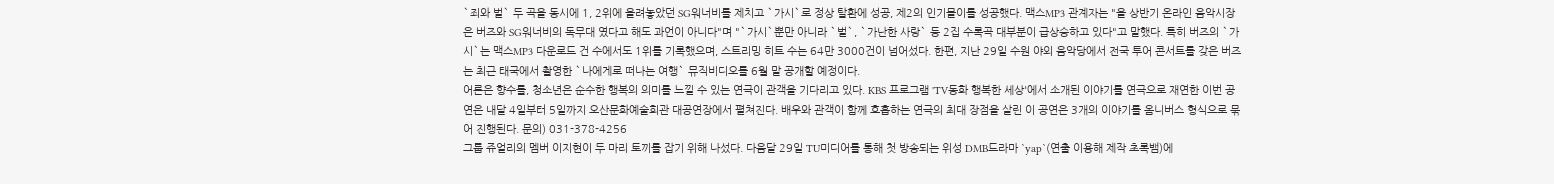`죄와 벌` 두 곡을 동시에 1, 2위에 올려놓았던 SG워너비를 제치고 `가시`로 정상 탈환에 성공, 제2의 인기몰이를 성공했다. 맥스MP3 관계자는 "올 상반기 온라인 음악시장은 버즈와 SG워너비의 독무대 였다고 해도 과언이 아니다"며 "`가시`뿐만 아니라 `벌`, `가난한 사랑` 등 2집 수록곡 대부분이 급상승하고 있다"고 말했다. 특히 버즈의 `가시`는 맥스MP3 다운로드 건 수에서도 1위를 기록했으며, 스트리밍 히트 수는 64만 3000건이 넘어섰다. 한편, 지난 29일 수원 야외 음악당에서 전국 투어 콘서트를 갖은 버즈는 최근 태국에서 촬영한 `나에게로 떠나는 여행` 뮤직비디오를 6월 말 공개할 예정이다.
어른은 향수를, 청소년은 순수한 행복의 의미를 느낄 수 있는 연극이 관객을 기다리고 있다. KBS 프로그램 'TV동화 행복한 세상'에서 소개된 이야기를 연극으로 재연한 이번 공연은 내달 4일부터 5일까지 오산문화예술회관 대공연장에서 펼쳐진다. 배우와 관객이 함께 호흡하는 연극의 최대 장점을 살린 이 공연은 3개의 이야기를 옴니버스 형식으로 묶어 진행된다. 문의) 031-378-4256
그룹 쥬얼리의 멤버 이지현이 두 마리 토끼를 잡기 위해 나섰다. 다음달 29일 TU미디어를 통해 첫 방송되는 위성 DMB드라마 `yap`(연출 이용해 제작 초록뱀)에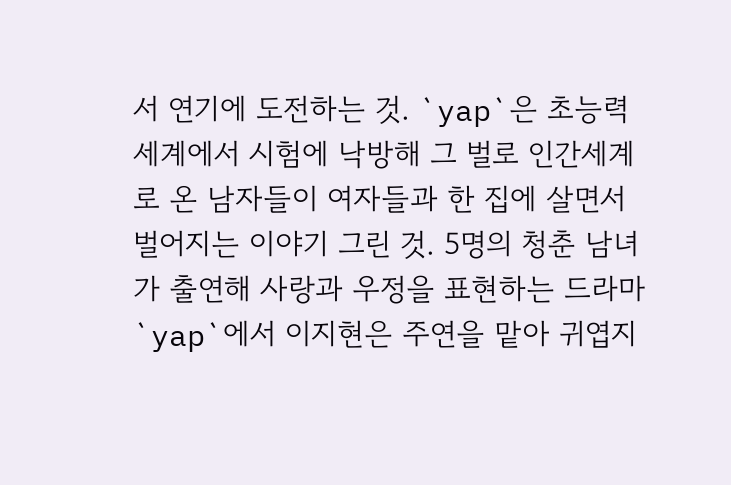서 연기에 도전하는 것. `yap`은 초능력 세계에서 시험에 낙방해 그 벌로 인간세계로 온 남자들이 여자들과 한 집에 살면서 벌어지는 이야기 그린 것. 5명의 청춘 남녀가 출연해 사랑과 우정을 표현하는 드라마 `yap`에서 이지현은 주연을 맡아 귀엽지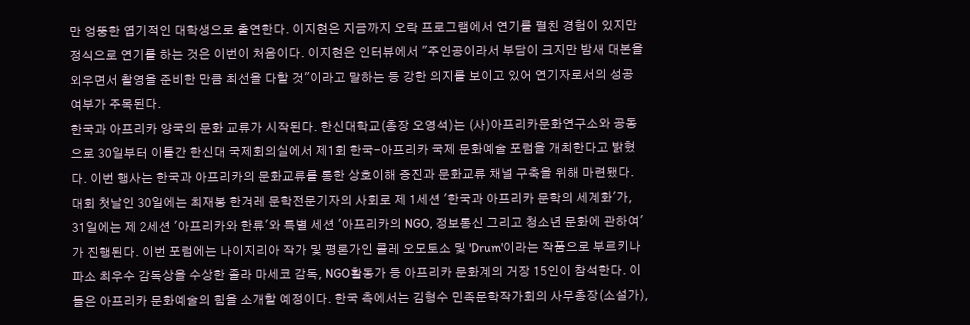만 엉뚱한 엽기적인 대학생으로 출연한다. 이지현은 지금까지 오락 프로그램에서 연기를 펼친 경험이 있지만 정식으로 연기를 하는 것은 이번이 처음이다. 이지현은 인터뷰에서 "주인공이라서 부담이 크지만 밤새 대본을 외우면서 촬영을 준비한 만큼 최선을 다할 것"이라고 말하는 등 강한 의지를 보이고 있어 연기자로서의 성공 여부가 주목된다.
한국과 아프리카 양국의 문화 교류가 시작된다. 한신대학교(총장 오영석)는 (사)아프리카문화연구소와 공동으로 30일부터 이틀간 한신대 국제회의실에서 제1회 한국-아프리카 국제 문화예술 포럼을 개최한다고 밝혔다. 이번 행사는 한국과 아프리카의 문화교류를 통한 상호이해 증진과 문화교류 채널 구축을 위해 마련됐다. 대회 첫날인 30일에는 최재봉 한겨레 문학전문기자의 사회로 제 1세션 '한국과 아프리카 문학의 세계화'가, 31일에는 제 2세션 '아프리카와 한류'와 특별 세션 '아프리카의 NGO, 정보통신 그리고 청소년 문화에 관하여'가 진행된다. 이번 포럼에는 나이지리아 작가 및 평론가인 콜레 오모토소 및 'Drum'이라는 작품으로 부르키나파소 최우수 감독상을 수상한 졸라 마세코 감독, NGO활동가 등 아프리카 문화계의 거장 15인이 참석한다. 이들은 아프리카 문화예술의 힘을 소개할 예정이다. 한국 측에서는 김형수 민족문학작가회의 사무총장(소설가),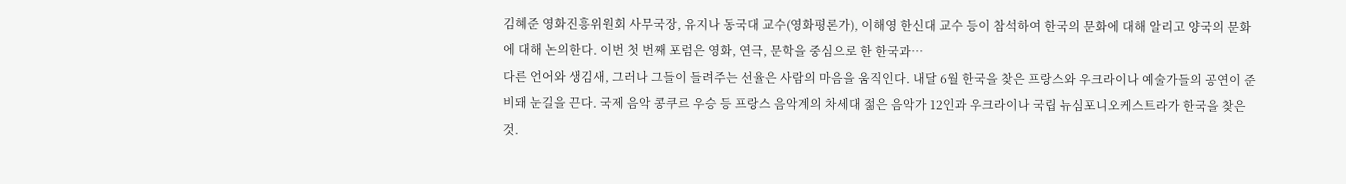김혜준 영화진흥위원회 사무국장, 유지나 동국대 교수(영화평론가), 이해영 한신대 교수 등이 참석하여 한국의 문화에 대해 알리고 양국의 문화에 대해 논의한다. 이번 첫 번째 포럼은 영화, 연극, 문학을 중심으로 한 한국과…
다른 언어와 생김새, 그러나 그들이 들려주는 선율은 사람의 마음을 움직인다. 내달 6월 한국을 찾은 프랑스와 우크라이나 예술가들의 공연이 준비돼 눈길을 끈다. 국제 음악 콩쿠르 우승 등 프랑스 음악계의 차세대 젊은 음악가 12인과 우크라이나 국립 뉴심포니오케스트라가 한국을 찾은 것.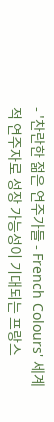- '찬란한 젊은 연주가들 - French Colours' 세계적 연주자로 성장 가능성이 기대되는 프랑스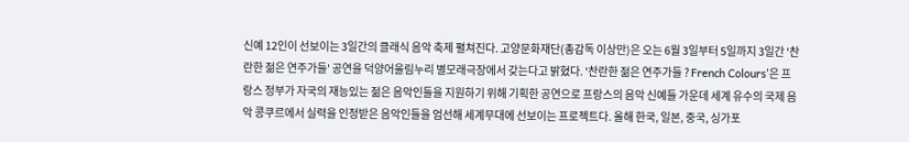신예 12인이 선보이는 3일간의 클래식 음악 축제 펼쳐진다. 고양문화재단(총감독 이상만)은 오는 6월 3일부터 5일까지 3일간 '찬란한 젊은 연주가들' 공연을 덕양어울림누리 별모래극장에서 갖는다고 밝혔다. '찬란한 젊은 연주가들 ? French Colours'은 프랑스 정부가 자국의 재능있는 젊은 음악인들을 지원하기 위해 기획한 공연으로 프랑스의 음악 신예들 가운데 세계 유수의 국제 음악 콩쿠르에서 실력을 인정받은 음악인들을 엄선해 세계무대에 선보이는 프로젝트다. 올해 한국, 일본, 중국, 싱가포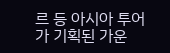르 등 아시아 투어가 기획된 가운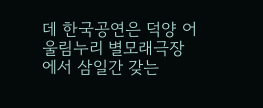데 한국공연은 덕양 어울림누리 별모래극장에서 삼일간 갖는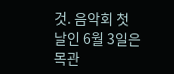것. 음악회 첫날인 6월 3일은 목관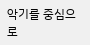악기를 중심으로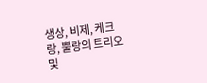생상, 비제, 케크랑, 뿔랑의 트리오 및